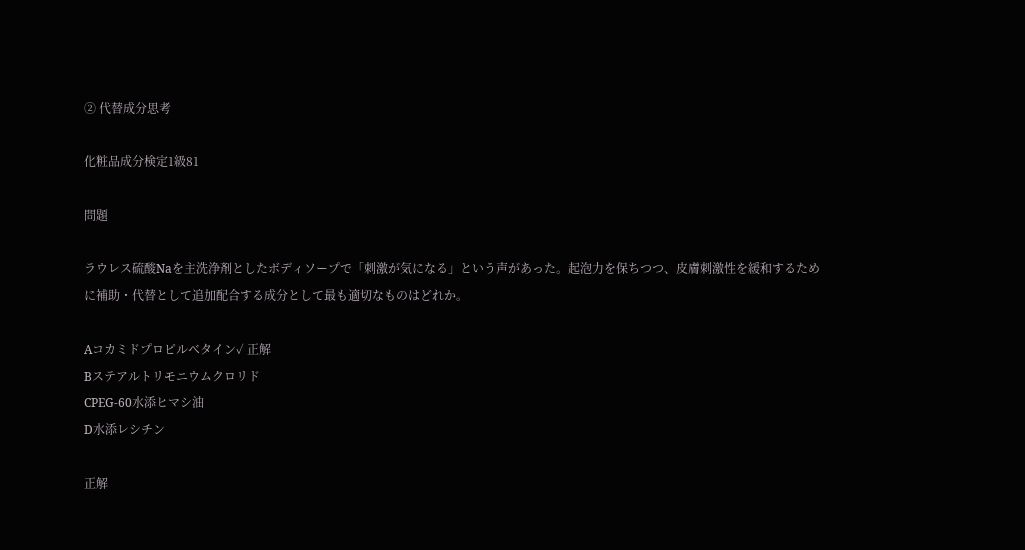② 代替成分思考

化粧品成分検定1級81

問題

ラウレス硫酸Naを主洗浄剤としたボディソープで「刺激が気になる」という声があった。起泡力を保ちつつ、皮膚刺激性を緩和するために補助・代替として追加配合する成分として最も適切なものはどれか。

Aコカミドプロピルベタイン✓ 正解
Bステアルトリモニウムクロリド
CPEG-60水添ヒマシ油
D水添レシチン

正解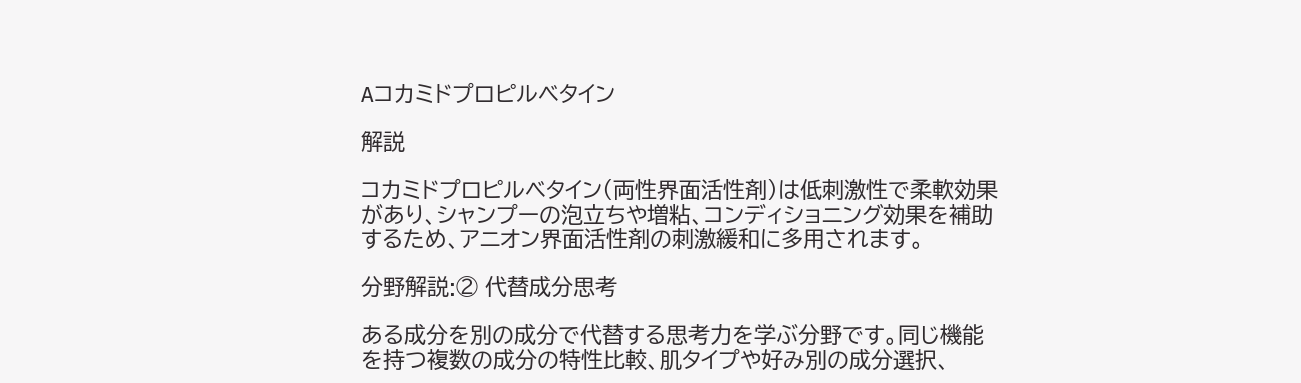Aコカミドプロピルベタイン

解説

コカミドプロピルベタイン(両性界面活性剤)は低刺激性で柔軟効果があり、シャンプーの泡立ちや増粘、コンディショニング効果を補助するため、アニオン界面活性剤の刺激緩和に多用されます。

分野解説:② 代替成分思考

ある成分を別の成分で代替する思考力を学ぶ分野です。同じ機能を持つ複数の成分の特性比較、肌タイプや好み別の成分選択、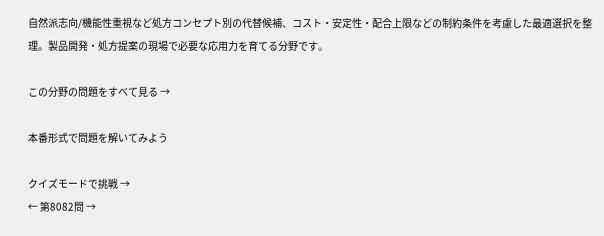自然派志向/機能性重視など処方コンセプト別の代替候補、コスト・安定性・配合上限などの制約条件を考慮した最適選択を整理。製品開発・処方提案の現場で必要な応用力を育てる分野です。

この分野の問題をすべて見る →

本番形式で問題を解いてみよう

クイズモードで挑戦 →
← 第8082問 →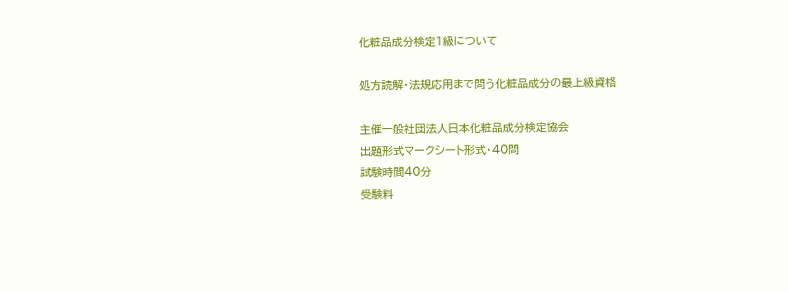化粧品成分検定1級について

処方読解・法規応用まで問う化粧品成分の最上級資格

主催一般社団法人日本化粧品成分検定協会
出題形式マークシート形式・40問
試験時間40分
受験料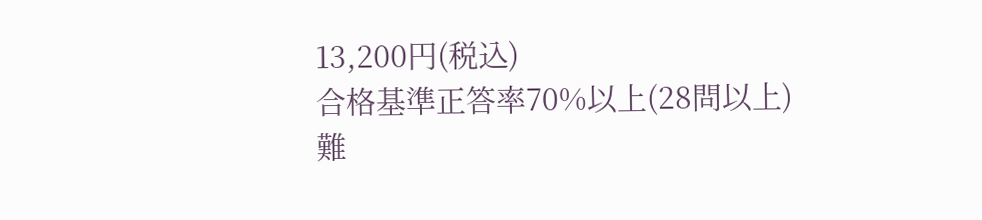13,200円(税込)
合格基準正答率70%以上(28問以上)
難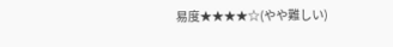易度★★★★☆(やや難しい)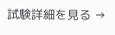試験詳細を見る →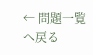← 問題一覧へ戻る